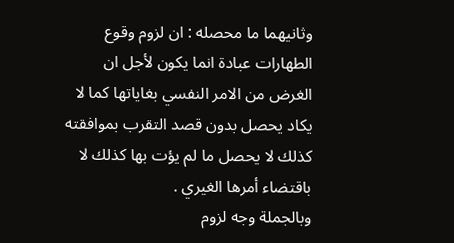وثانيهما ما محصله : ان لزوم وقوع الطهارات عبادة انما يكون لأجل ان الغرض من الامر النفسي بغاياتها كما لا يكاد يحصل بدون قصد التقرب بموافقته كذلك لا يحصل ما لم يؤت بها كذلك لا باقتضاء أمرها الغيري .
وبالجملة وجه لزوم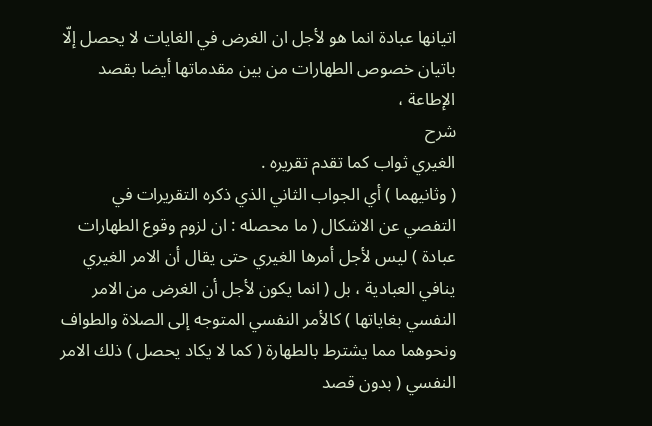اتيانها عبادة انما هو لأجل ان الغرض في الغايات لا يحصل إلّا باتيان خصوص الطهارات من بين مقدماتها أيضا بقصد الإطاعة ،
شرح
الغيري ثواب كما تقدم تقريره .
( وثانيهما ) أي الجواب الثاني الذي ذكره التقريرات في التفصي عن الاشكال ( ما محصله : ان لزوم وقوع الطهارات عبادة ) ليس لأجل أمرها الغيري حتى يقال أن الامر الغيري ينافي العبادية ، بل ( انما يكون لأجل أن الغرض من الامر النفسي بغاياتها ) كالأمر النفسي المتوجه إلى الصلاة والطواف ونحوهما مما يشترط بالطهارة ( كما لا يكاد يحصل ) ذلك الامر النفسي ( بدون قصد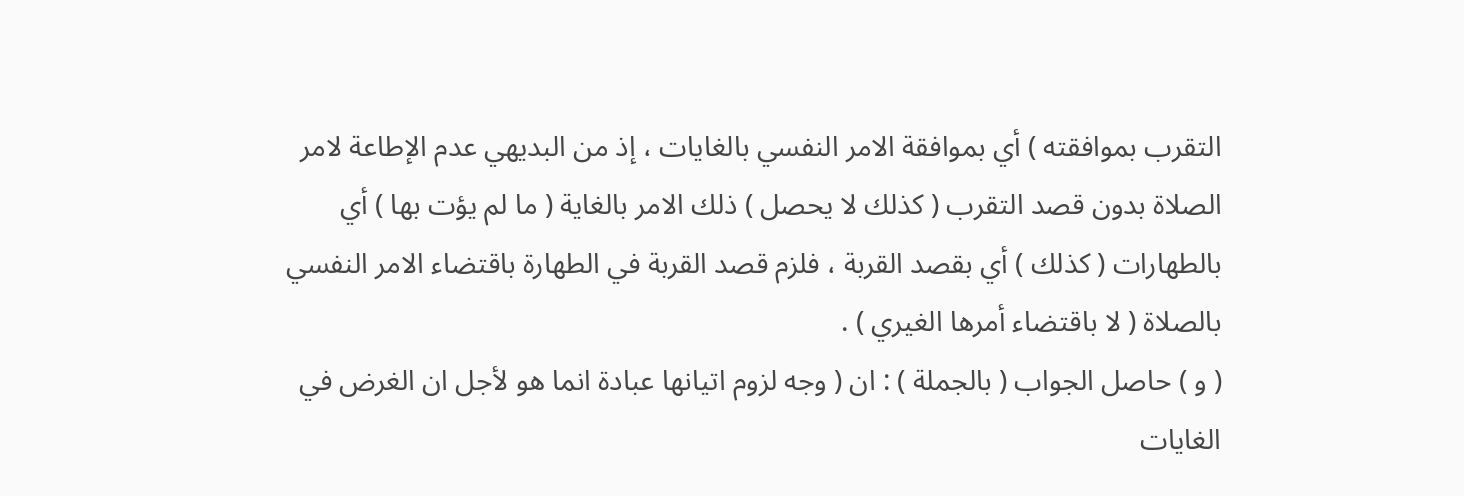التقرب بموافقته ) أي بموافقة الامر النفسي بالغايات ، إذ من البديهي عدم الإطاعة لامر الصلاة بدون قصد التقرب ( كذلك لا يحصل ) ذلك الامر بالغاية ( ما لم يؤت بها ) أي بالطهارات ( كذلك ) أي بقصد القربة ، فلزم قصد القربة في الطهارة باقتضاء الامر النفسي بالصلاة ( لا باقتضاء أمرها الغيري ) .
( و ) حاصل الجواب ( بالجملة ) : ان ( وجه لزوم اتيانها عبادة انما هو لأجل ان الغرض في الغايات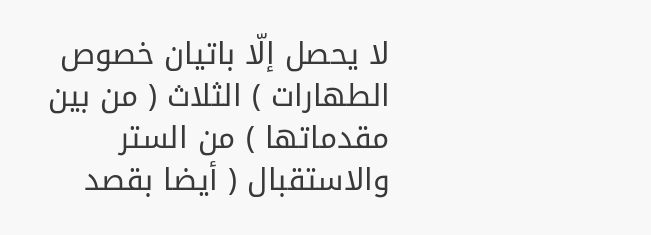لا يحصل إلّا باتيان خصوص الطهارات ) الثلاث ( من بين مقدماتها ) من الستر والاستقبال ( أيضا بقصد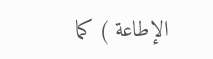الإطاعة ) كما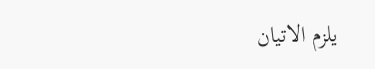يلزم الاتيان